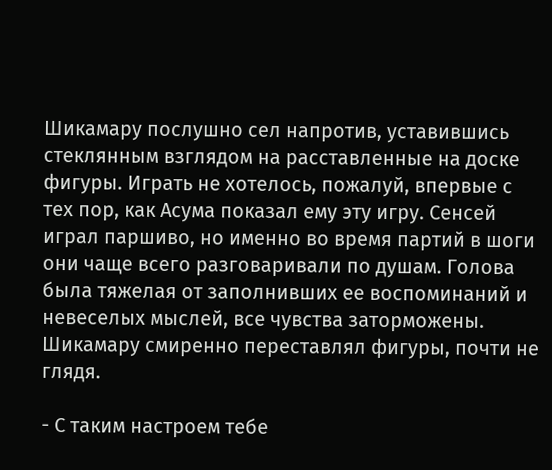Шикамару послушно сел напротив, уставившись стеклянным взглядом на расставленные на доске фигуры. Играть не хотелось, пожалуй, впервые с тех пор, как Асума показал ему эту игру. Сенсей играл паршиво, но именно во время партий в шоги они чаще всего разговаривали по душам. Голова была тяжелая от заполнивших ее воспоминаний и невеселых мыслей, все чувства заторможены. Шикамару смиренно переставлял фигуры, почти не глядя.

- С таким настроем тебе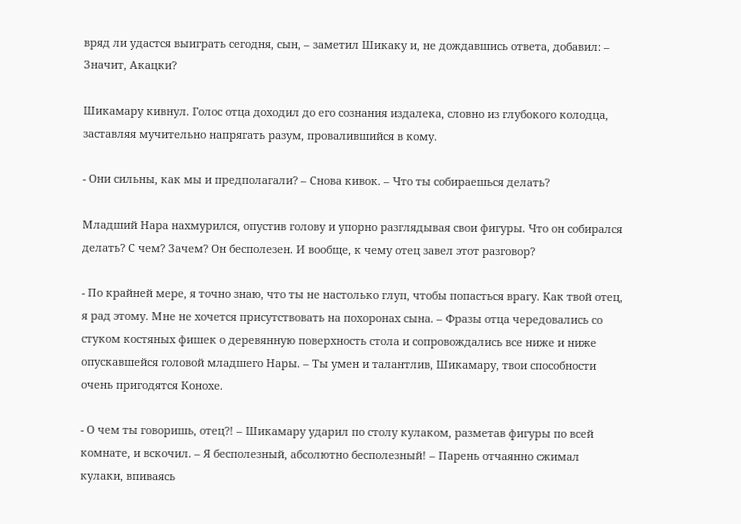вряд ли удастся выиграть сегодня, сын, – заметил Шикаку и, не дождавшись ответа, добавил: – Значит, Акацки?

Шикамару кивнул. Голос отца доходил до его сознания издалека, словно из глубокого колодца, заставляя мучительно напрягать разум, провалившийся в кому.

- Они сильны, как мы и предполагали? – Снова кивок. – Что ты собираешься делать?

Младший Нара нахмурился, опустив голову и упорно разглядывая свои фигуры. Что он собирался делать? С чем? Зачем? Он бесполезен. И вообще, к чему отец завел этот разговор?

- По крайней мере, я точно знаю, что ты не настолько глуп, чтобы попасться врагу. Как твой отец, я рад этому. Мне не хочется присутствовать на похоронах сына. – Фразы отца чередовались со стуком костяных фишек о деревянную поверхность стола и сопровождались все ниже и ниже опускавшейся головой младшего Нары. – Ты умен и талантлив, Шикамару, твои способности очень пригодятся Конохе.

- О чем ты говоришь, отец?! – Шикамару ударил по столу кулаком, разметав фигуры по всей комнате, и вскочил. – Я бесполезный, абсолютно бесполезный! – Парень отчаянно сжимал кулаки, впиваясь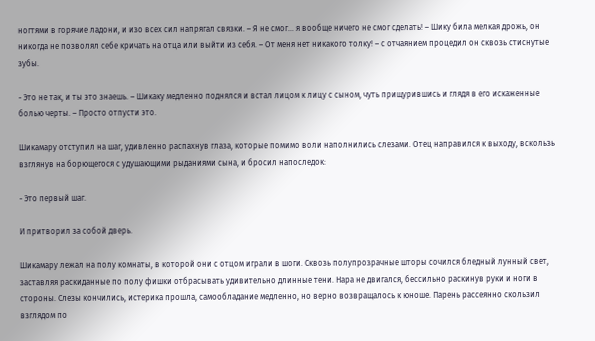ногтями в горячие ладони, и изо всех сил напрягал связки. – Я не смог… я вообще ничего не смог сделать! – Шику била мелкая дрожь, он никогда не позволял себе кричать на отца или выйти из себя. – От меня нет никакого толку! – с отчаянием процедил он сквозь стиснутые зубы.

- Это не так, и ты это знаешь. – Шикаку медленно поднялся и встал лицом к лицу с сыном, чуть прищурившись и глядя в его искаженные болью черты. – Просто отпусти это.

Шикамару отступил на шаг, удивленно распахнув глаза, которые помимо воли наполнились слезами. Отец направился к выходу, вскользь взглянув на борющегося с удушающими рыданиями сына, и бросил напоследок:

- Это первый шаг.

И притворил за собой дверь.

Шикамару лежал на полу комнаты, в которой они с отцом играли в шоги. Сквозь полупрозрачные шторы сочился бледный лунный свет, заставляя раскиданные по полу фишки отбрасывать удивительно длинные тени. Нара не двигался, бессильно раскинув руки и ноги в стороны. Слезы кончились, истерика прошла, самообладание медленно, но верно возвращалось к юноше. Парень рассеянно скользил взглядом по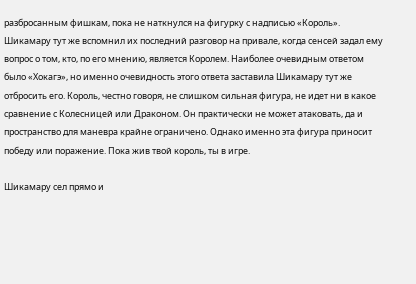разбросанным фишкам, пока не наткнулся на фигурку с надписью «Король». Шикамару тут же вспомнил их последний разговор на привале, когда сенсей задал ему вопрос о том, кто, по его мнению, является Королем. Наиболее очевидным ответом было «Хокагэ», но именно очевидность этого ответа заставила Шикамару тут же отбросить его. Король, честно говоря, не слишком сильная фигура, не идет ни в какое сравнение с Колесницей или Драконом. Он практически не может атаковать, да и пространство для маневра крайне ограничено. Однако именно эта фигура приносит победу или поражение. Пока жив твой король, ты в игре.

Шикамару сел прямо и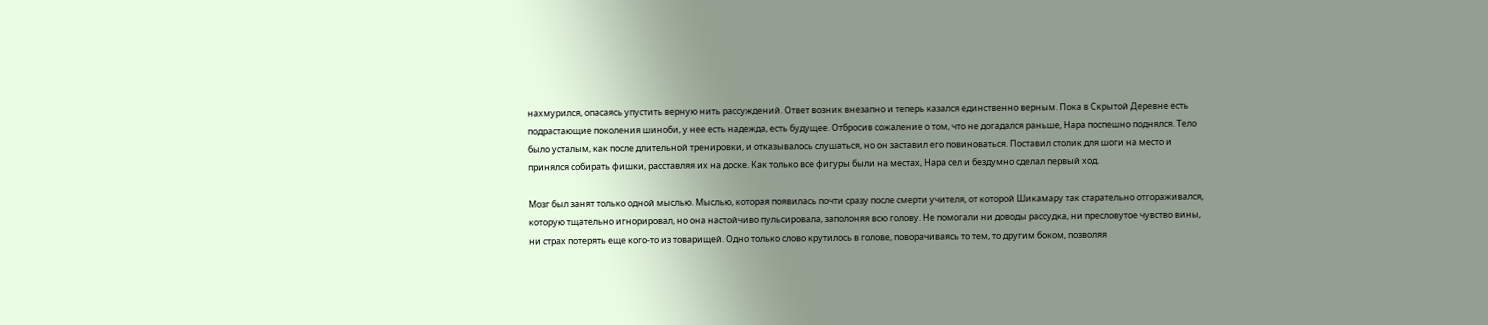нахмурился, опасаясь упустить верную нить рассуждений. Ответ возник внезапно и теперь казался единственно верным. Пока в Скрытой Деревне есть подрастающие поколения шиноби, у нее есть надежда, есть будущее. Отбросив сожаление о том, что не догадался раньше, Нара поспешно поднялся. Тело было усталым, как после длительной тренировки, и отказывалось слушаться, но он заставил его повиноваться. Поставил столик для шоги на место и принялся собирать фишки, расставляя их на доске. Как только все фигуры были на местах, Нара сел и бездумно сделал первый ход.

Мозг был занят только одной мыслью. Мыслью, которая появилась почти сразу после смерти учителя, от которой Шикамару так старательно отгораживался, которую тщательно игнорировал, но она настойчиво пульсировала, заполоняя всю голову. Не помогали ни доводы рассудка, ни пресловутое чувство вины, ни страх потерять еще кого-то из товарищей. Одно только слово крутилось в голове, поворачиваясь то тем, то другим боком, позволяя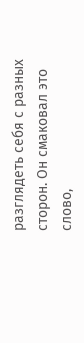разглядеть себя с разных сторон. Он смаковал это слово,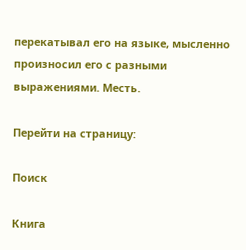перекатывал его на языке, мысленно произносил его с разными выражениями. Месть.

Перейти на страницу:

Поиск

Книга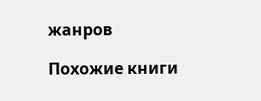жанров

Похожие книги